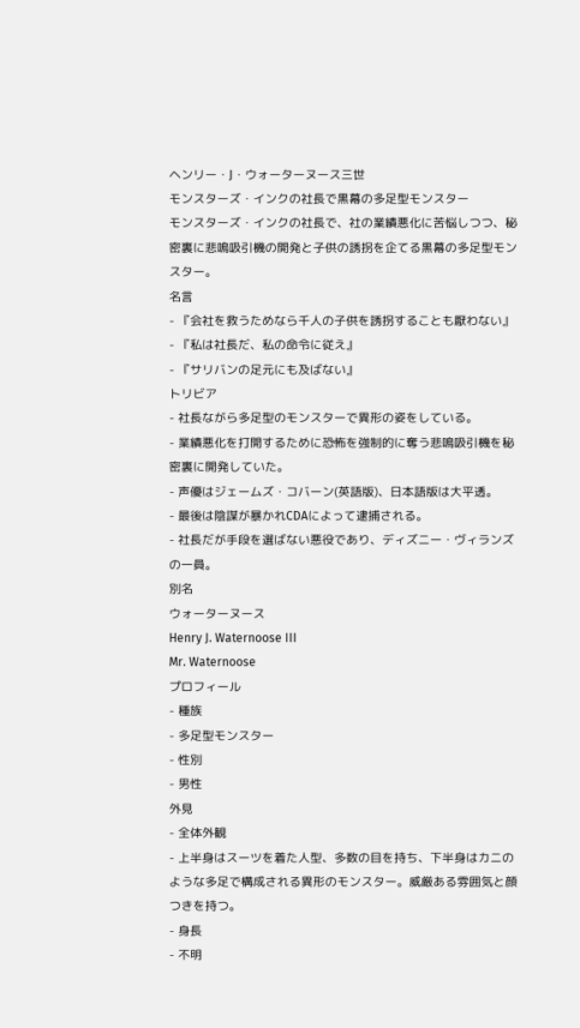ヘンリー・J・ウォーターヌース三世
モンスターズ・インクの社長で黒幕の多足型モンスター
モンスターズ・インクの社長で、社の業績悪化に苦悩しつつ、秘密裏に悲鳴吸引機の開発と子供の誘拐を企てる黒幕の多足型モンスター。
名言
- 『会社を救うためなら千人の子供を誘拐することも厭わない』
- 『私は社長だ、私の命令に従え』
- 『サリバンの足元にも及ばない』
トリビア
- 社長ながら多足型のモンスターで異形の姿をしている。
- 業績悪化を打開するために恐怖を強制的に奪う悲鳴吸引機を秘密裏に開発していた。
- 声優はジェームズ・コバーン(英語版)、日本語版は大平透。
- 最後は陰謀が暴かれCDAによって逮捕される。
- 社長だが手段を選ばない悪役であり、ディズニー・ヴィランズの一員。
別名
ウォーターヌース
Henry J. Waternoose III
Mr. Waternoose
プロフィール
- 種族
- 多足型モンスター
- 性別
- 男性
外見
- 全体外観
- 上半身はスーツを着た人型、多数の目を持ち、下半身はカニのような多足で構成される異形のモンスター。威厳ある雰囲気と顔つきを持つ。
- 身長
- 不明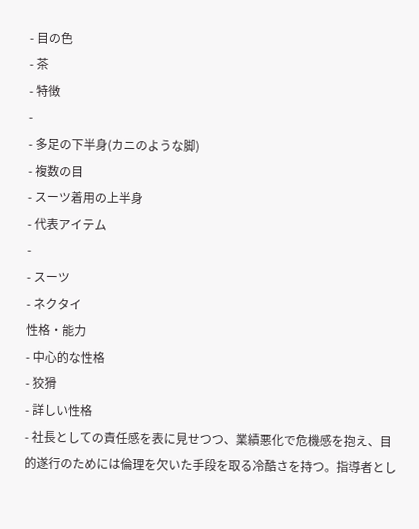- 目の色
- 茶
- 特徴
-
- 多足の下半身(カニのような脚)
- 複数の目
- スーツ着用の上半身
- 代表アイテム
-
- スーツ
- ネクタイ
性格・能力
- 中心的な性格
- 狡猾
- 詳しい性格
- 社長としての責任感を表に見せつつ、業績悪化で危機感を抱え、目的遂行のためには倫理を欠いた手段を取る冷酷さを持つ。指導者とし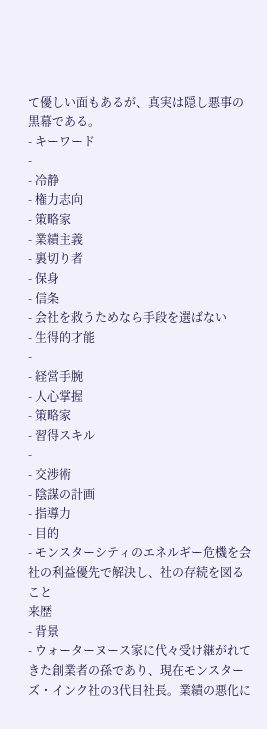て優しい面もあるが、真実は隠し悪事の黒幕である。
- キーワード
-
- 冷静
- 権力志向
- 策略家
- 業績主義
- 裏切り者
- 保身
- 信条
- 会社を救うためなら手段を選ばない
- 生得的才能
-
- 経営手腕
- 人心掌握
- 策略家
- 習得スキル
-
- 交渉術
- 陰謀の計画
- 指導力
- 目的
- モンスターシティのエネルギー危機を会社の利益優先で解決し、社の存続を図ること
来歴
- 背景
- ウォーターヌース家に代々受け継がれてきた創業者の孫であり、現在モンスターズ・インク社の3代目社長。業績の悪化に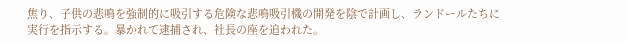焦り、子供の悲鳴を強制的に吸引する危険な悲鳴吸引機の開発を陰で計画し、ランドールたちに実行を指示する。暴かれて逮捕され、社長の座を追われた。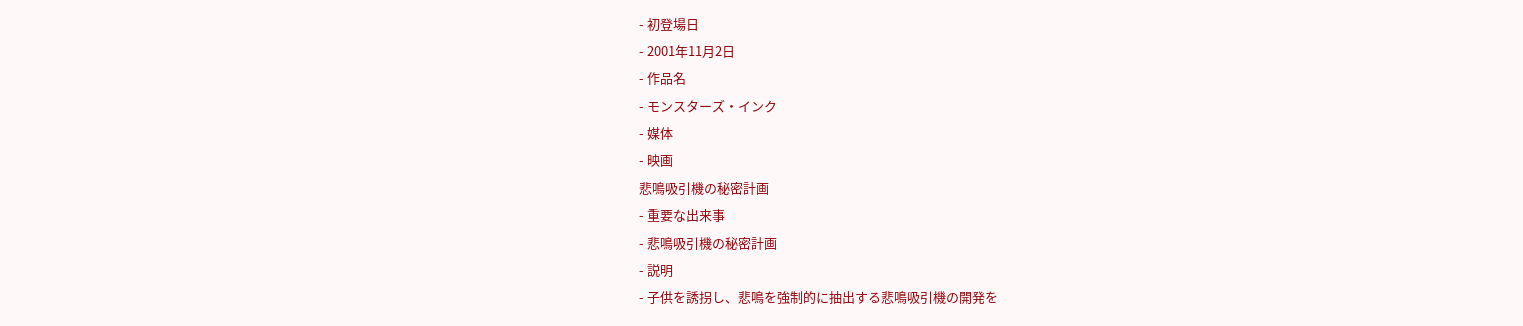- 初登場日
- 2001年11月2日
- 作品名
- モンスターズ・インク
- 媒体
- 映画
悲鳴吸引機の秘密計画
- 重要な出来事
- 悲鳴吸引機の秘密計画
- 説明
- 子供を誘拐し、悲鳴を強制的に抽出する悲鳴吸引機の開発を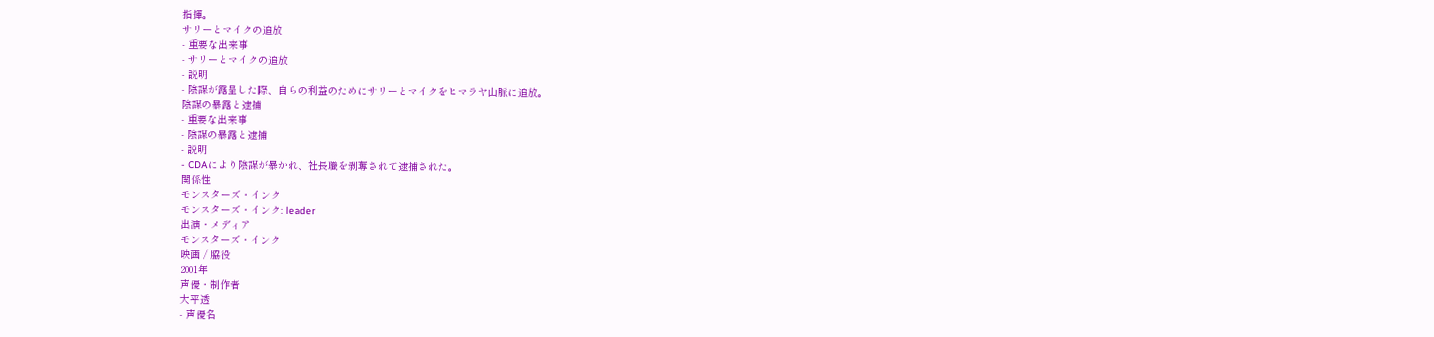指揮。
サリーとマイクの追放
- 重要な出来事
- サリーとマイクの追放
- 説明
- 陰謀が露呈した際、自らの利益のためにサリーとマイクをヒマラヤ山脈に追放。
陰謀の暴露と逮捕
- 重要な出来事
- 陰謀の暴露と逮捕
- 説明
- CDAにより陰謀が暴かれ、社長職を剥奪されて逮捕された。
関係性
モンスターズ・インク
モンスターズ・インク: leader
出演・メディア
モンスターズ・インク
映画 / 脇役
2001年
声優・制作者
大平透
- 声優名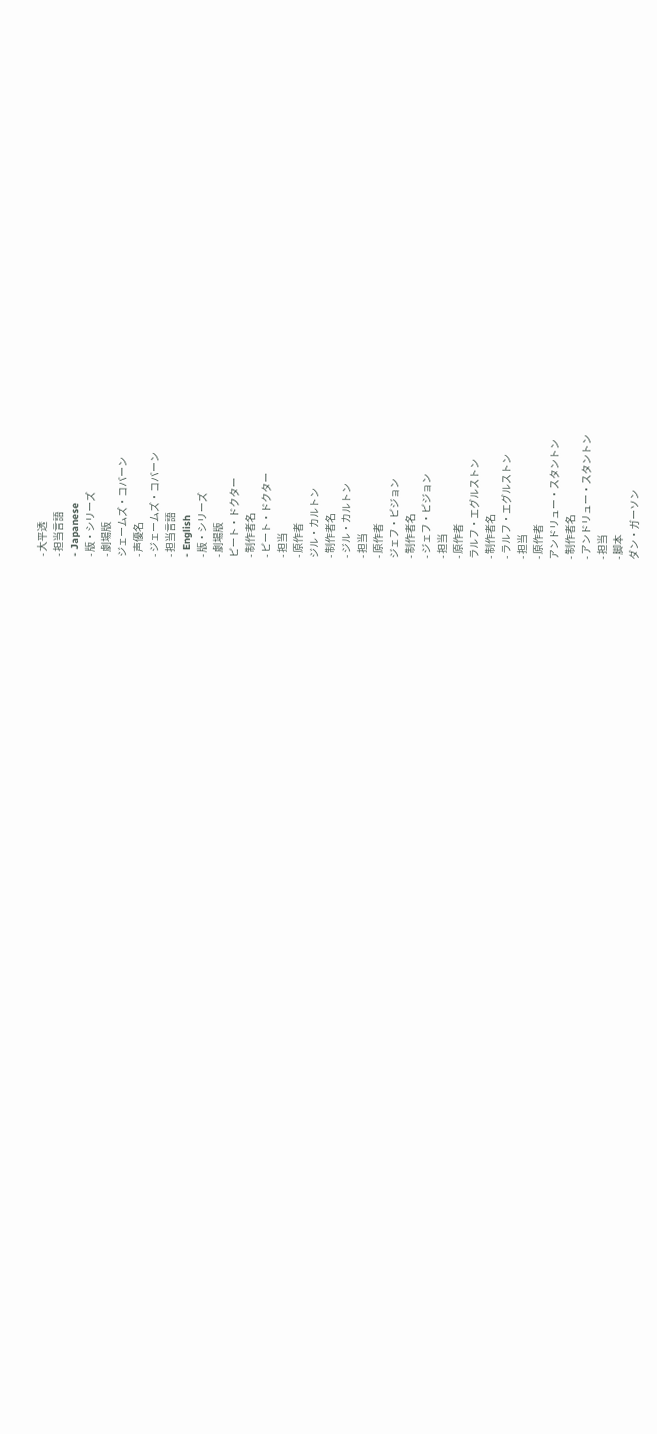- 大平透
- 担当言語
- Japanese
- 版・シリーズ
- 劇場版
ジェームズ・コバーン
- 声優名
- ジェームズ・コバーン
- 担当言語
- English
- 版・シリーズ
- 劇場版
ピート・ドクター
- 制作者名
- ピート・ドクター
- 担当
- 原作者
ジル・カルトン
- 制作者名
- ジル・カルトン
- 担当
- 原作者
ジェフ・ピジョン
- 制作者名
- ジェフ・ピジョン
- 担当
- 原作者
ラルフ・エグルストン
- 制作者名
- ラルフ・エグルストン
- 担当
- 原作者
アンドリュー・スタントン
- 制作者名
- アンドリュー・スタントン
- 担当
- 脚本
ダン・ガーソン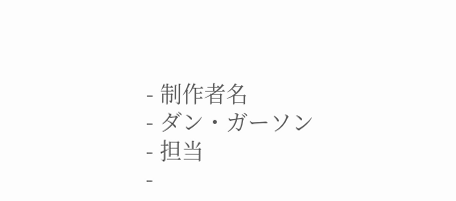- 制作者名
- ダン・ガーソン
- 担当
-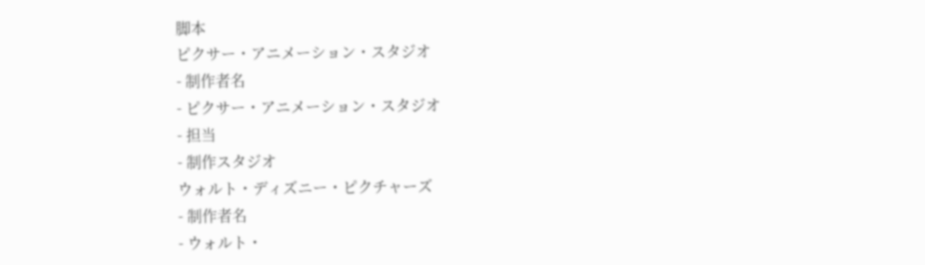脚本
ピクサー・アニメーション・スタジオ
- 制作者名
- ピクサー・アニメーション・スタジオ
- 担当
- 制作スタジオ
ウォルト・ディズニー・ピクチャーズ
- 制作者名
- ウォルト・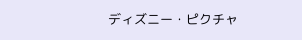ディズニー・ピクチャ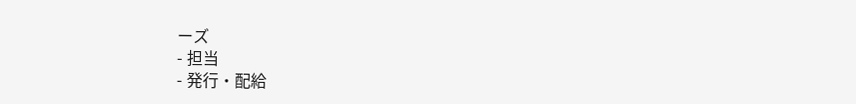ーズ
- 担当
- 発行・配給